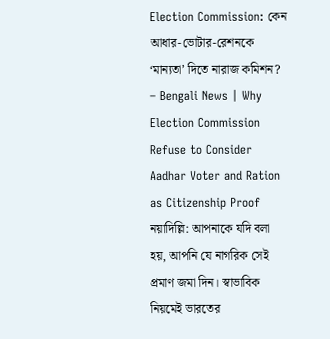Election Commission: কেন আধার-ভোটার-রেশনকে ‘মান্যতা’ দিতে নারাজ কমিশন? – Bengali News | Why Election Commission Refuse to Consider Aadhar Voter and Ration as Citizenship Proof
নয়াদিল্লি: আপনাকে যদি বলা হয়, আপনি যে নাগরিক সেই প্রমাণ জমা দিন। স্বাভাবিক নিয়মেই ভারতের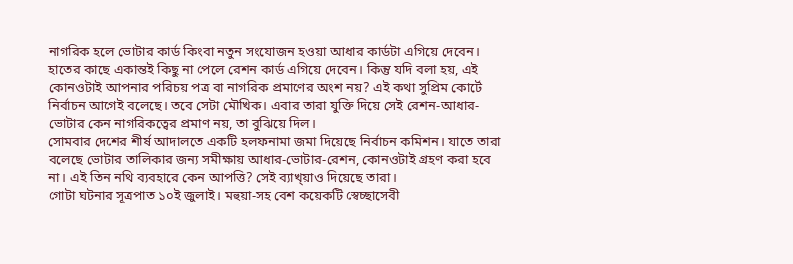নাগরিক হলে ভোটার কার্ড কিংবা নতুন সংযোজন হওয়া আধার কার্ডটা এগিয়ে দেবেন। হাতের কাছে একান্তই কিছু না পেলে রেশন কার্ড এগিয়ে দেবেন। কিন্তু যদি বলা হয়, এই কোনওটাই আপনার পরিচয় পত্র বা নাগরিক প্রমাণের অংশ নয়? এই কথা সুপ্রিম কোর্টে নির্বাচন আগেই বলেছে। তবে সেটা মৌখিক। এবার তারা যুক্তি দিয়ে সেই রেশন-আধার-ভোটার কেন নাগরিকত্বের প্রমাণ নয়, তা বুঝিয়ে দিল।
সোমবার দেশের শীর্ষ আদালতে একটি হলফনামা জমা দিয়েছে নির্বাচন কমিশন। যাতে তারা বলেছে ভোটার তালিকার জন্য সমীক্ষায় আধার-ভোটার-রেশন, কোনওটাই গ্রহণ করা হবে না। এই তিন নথি ব্যবহারে কেন আপত্তি? সেই ব্যাখ্য়াও দিয়েছে তারা।
গোটা ঘটনার সূত্রপাত ১০ই জুলাই। মহুয়া-সহ বেশ কয়েকটি স্বেচ্ছাসেবী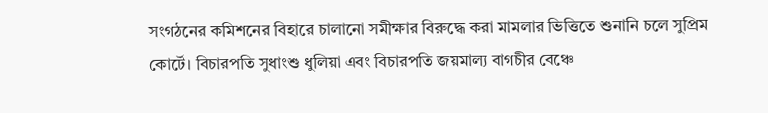সংগঠনের কমিশনের বিহারে চালানো সমীক্ষার বিরুদ্ধে করা মামলার ভিত্তিতে শুনানি চলে সুপ্রিম কোর্টে। বিচারপতি সুধাংশু ধুলিয়া এবং বিচারপতি জয়মাল্য বাগচীর বেঞ্চে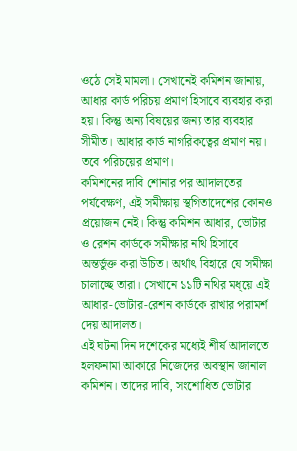ওঠে সেই মামলা। সেখানেই কমিশন জানায়, আধার কার্ড পরিচয় প্রমাণ হিসাবে ব্যবহার করা হয়। কিন্তু অন্য বিষয়ের জন্য তার ব্যবহার সীমীত। আধার কার্ড নাগরিকত্বের প্রমাণ নয়। তবে পরিচয়ের প্রমাণ।
কমিশনের দাবি শোনার পর আদালতের পর্যবেক্ষণ, এই সমীক্ষায় স্থগিতাদেশের কোনও প্রয়োজন নেই। কিন্তু কমিশন আধার, ভোটার ও রেশন কার্ডকে সমীক্ষার নথি হিসাবে অন্তর্ভুক্ত করা উচিত। অর্থাৎ বিহারে যে সমীক্ষা চালাচ্ছে তারা। সেখানে ১১টি নথির মধ্য়ে এই আধার-ভোটার-রেশন কার্ডকে রাখার পরামর্শ দেয় আদালত।
এই ঘটনা দিন দশেকের মধ্যেই শীর্ষ আদালতে হলফনামা আকারে নিজেদের অবস্থান জানাল কমিশন। তাদের দাবি, সংশোধিত ভোটার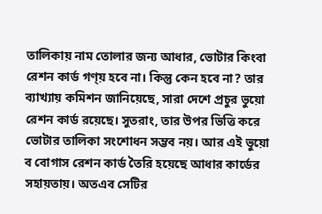তালিকায় নাম তোলার জন্য আধার, ভোটার কিংবা রেশন কার্ড গণ্য় হবে না। কিন্তু কেন হবে না? তার ব্যাখ্যায় কমিশন জানিয়েছে, সারা দেশে প্রচুর ভুয়ো রেশন কার্ড রয়েছে। সুতরাং, তার উপর ভিত্তি করে ভোটার তালিকা সংশোধন সম্ভব নয়। আর এই ভুয়ো ব বোগাস রেশন কার্ড তৈরি হয়েছে আধার কার্ডের সহায়তায়। অতএব সেটির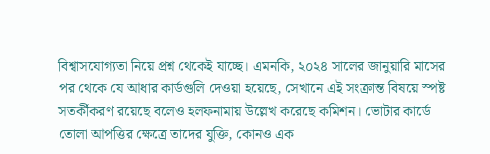বিশ্বাসযোগ্যতা নিয়ে প্রশ্ন থেকেই যাচ্ছে। এমনকি, ২০২৪ সালের জানুয়ারি মাসের পর থেকে যে আধার কার্ডগুলি দেওয়া হয়েছে, সেখানে এই সংক্রান্ত বিষয়ে স্পষ্ট সতর্কীকরণ রয়েছে বলেও হলফনামায় উল্লেখ করেছে কমিশন। ভোটার কার্ডে তোলা আপত্তির ক্ষেত্রে তাদের যুক্তি, কোনও এক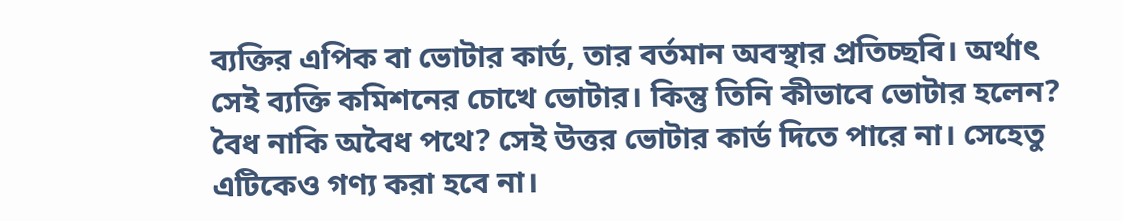ব্যক্তির এপিক বা ভোটার কার্ড, তার বর্তমান অবস্থার প্রতিচ্ছবি। অর্থাৎ সেই ব্যক্তি কমিশনের চোখে ভোটার। কিন্তু তিনি কীভাবে ভোটার হলেন? বৈধ নাকি অবৈধ পথে? সেই উত্তর ভোটার কার্ড দিতে পারে না। সেহেতু এটিকেও গণ্য করা হবে না।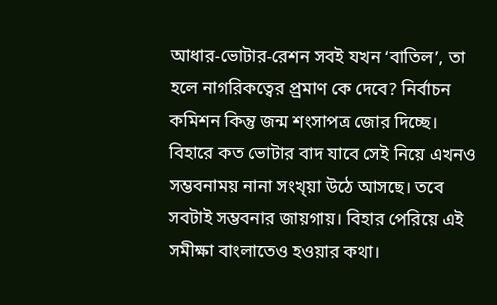আধার-ভোটার-রেশন সবই যখন ‘বাতিল’, তা হলে নাগরিকত্বের প্র্রমাণ কে দেবে? নির্বাচন কমিশন কিন্তু জন্ম শংসাপত্র জোর দিচ্ছে। বিহারে কত ভোটার বাদ যাবে সেই নিয়ে এখনও সম্ভবনাময় নানা সংখ্য়া উঠে আসছে। তবে সবটাই সম্ভবনার জায়গায়। বিহার পেরিয়ে এই সমীক্ষা বাংলাতেও হওয়ার কথা।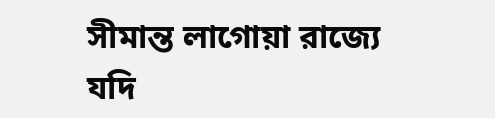সীমান্ত লাগোয়া রাজ্যে যদি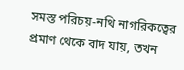সমস্ত পরিচয়-নথি নাগরিকত্বের প্রমাণ থেকে বাদ যায়, তখন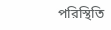পরিস্থিতি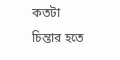কতটা চিন্তার হতে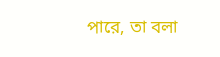পারে, তা বলা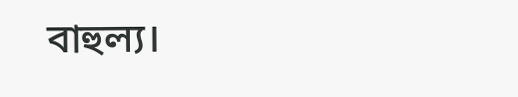বাহুল্য।